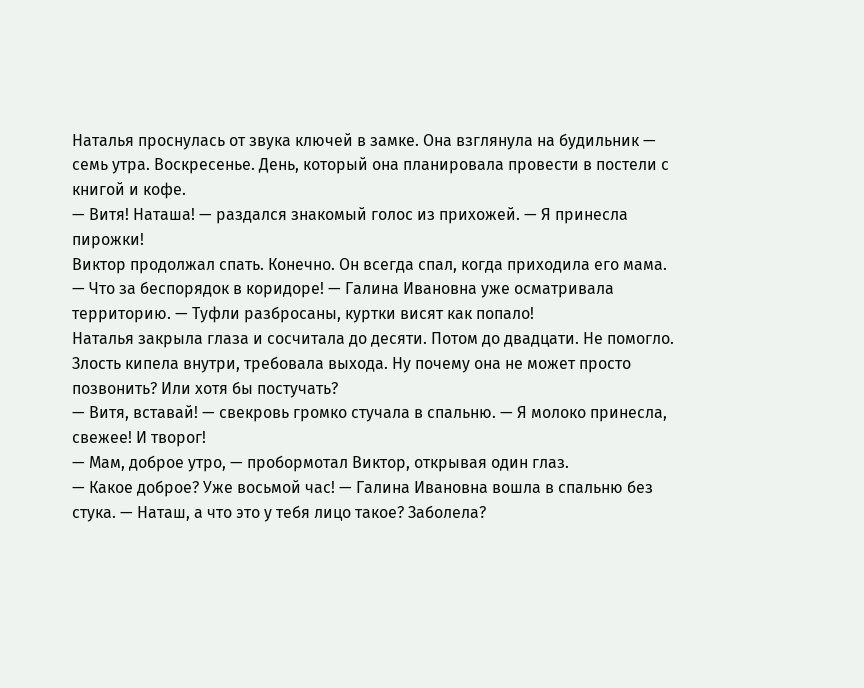Наталья проснулась от звука ключей в замке. Она взглянула на будильник — семь утра. Воскресенье. День, который она планировала провести в постели с книгой и кофе.
— Витя! Наташа! — раздался знакомый голос из прихожей. — Я принесла пирожки!
Виктор продолжал спать. Конечно. Он всегда спал, когда приходила его мама.
— Что за беспорядок в коридоре! — Галина Ивановна уже осматривала территорию. — Туфли разбросаны, куртки висят как попало!
Наталья закрыла глаза и сосчитала до десяти. Потом до двадцати. Не помогло. Злость кипела внутри, требовала выхода. Ну почему она не может просто позвонить? Или хотя бы постучать?
— Витя, вставай! — свекровь громко стучала в спальню. — Я молоко принесла, свежее! И творог!
— Мам, доброе утро, — пробормотал Виктор, открывая один глаз.
— Какое доброе? Уже восьмой час! — Галина Ивановна вошла в спальню без стука. — Наташ, а что это у тебя лицо такое? Заболела?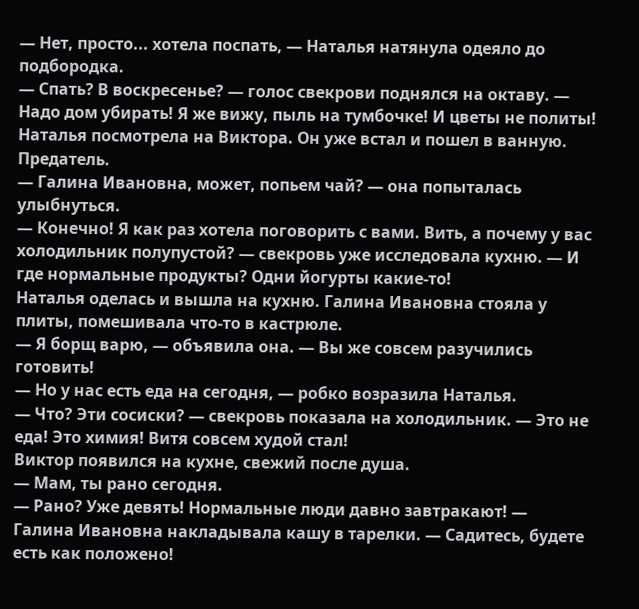— Нет, просто... хотела поспать, — Наталья натянула одеяло до подбородка.
— Спать? В воскресенье? — голос свекрови поднялся на октаву. — Надо дом убирать! Я же вижу, пыль на тумбочке! И цветы не политы!
Наталья посмотрела на Виктора. Он уже встал и пошел в ванную. Предатель.
— Галина Ивановна, может, попьем чай? — она попыталась улыбнуться.
— Конечно! Я как раз хотела поговорить с вами. Вить, а почему у вас холодильник полупустой? — свекровь уже исследовала кухню. — И где нормальные продукты? Одни йогурты какие-то!
Наталья оделась и вышла на кухню. Галина Ивановна стояла у плиты, помешивала что-то в кастрюле.
— Я борщ варю, — объявила она. — Вы же совсем разучились готовить!
— Но у нас есть еда на сегодня, — робко возразила Наталья.
— Что? Эти сосиски? — свекровь показала на холодильник. — Это не еда! Это химия! Витя совсем худой стал!
Виктор появился на кухне, свежий после душа.
— Мам, ты рано сегодня.
— Рано? Уже девять! Нормальные люди давно завтракают! — Галина Ивановна накладывала кашу в тарелки. — Садитесь, будете есть как положено!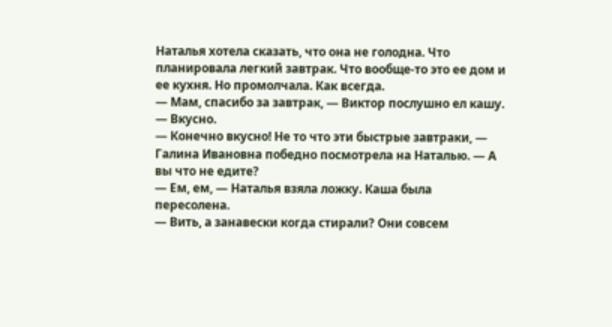Наталья хотела сказать, что она не голодна. Что планировала легкий завтрак. Что вообще-то это ее дом и ее кухня. Но промолчала. Как всегда.
— Мам, спасибо за завтрак, — Виктор послушно ел кашу. — Вкусно.
— Конечно вкусно! Не то что эти быстрые завтраки, — Галина Ивановна победно посмотрела на Наталью. — А вы что не едите?
— Ем, ем, — Наталья взяла ложку. Каша была пересолена.
— Вить, а занавески когда стирали? Они совсем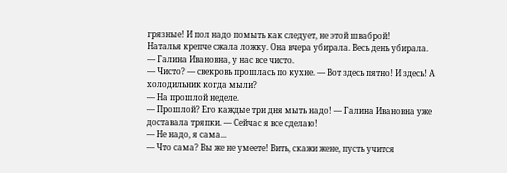грязные! И пол надо помыть как следует, не этой шваброй!
Наталья крепче сжала ложку. Она вчера убирала. Весь день убирала.
— Галина Ивановна, у нас все чисто.
— Чисто? — свекровь прошлась по кухне. — Вот здесь пятно! И здесь! А холодильник когда мыли?
— На прошлой неделе.
— Прошлой? Его каждые три дня мыть надо! — Галина Ивановна уже доставала тряпки. — Сейчас я все сделаю!
— Не надо, я сама...
— Что сама? Вы же не умеете! Вить, скажи жене, пусть учится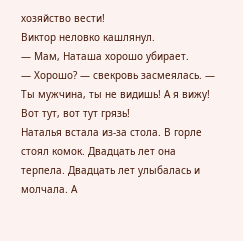хозяйство вести!
Виктор неловко кашлянул.
— Мам, Наташа хорошо убирает.
— Хорошо? — свекровь засмеялась. — Ты мужчина, ты не видишь! А я вижу! Вот тут, вот тут грязь!
Наталья встала из-за стола. В горле стоял комок. Двадцать лет она терпела. Двадцать лет улыбалась и молчала. А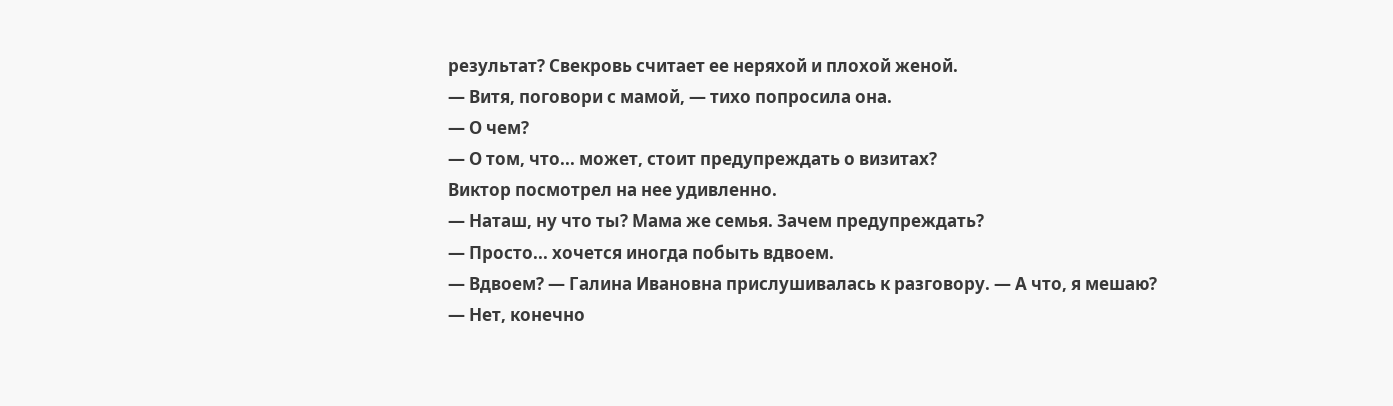результат? Свекровь считает ее неряхой и плохой женой.
— Витя, поговори с мамой, — тихо попросила она.
— О чем?
— О том, что... может, стоит предупреждать о визитах?
Виктор посмотрел на нее удивленно.
— Наташ, ну что ты? Мама же семья. Зачем предупреждать?
— Просто... хочется иногда побыть вдвоем.
— Вдвоем? — Галина Ивановна прислушивалась к разговору. — А что, я мешаю?
— Нет, конечно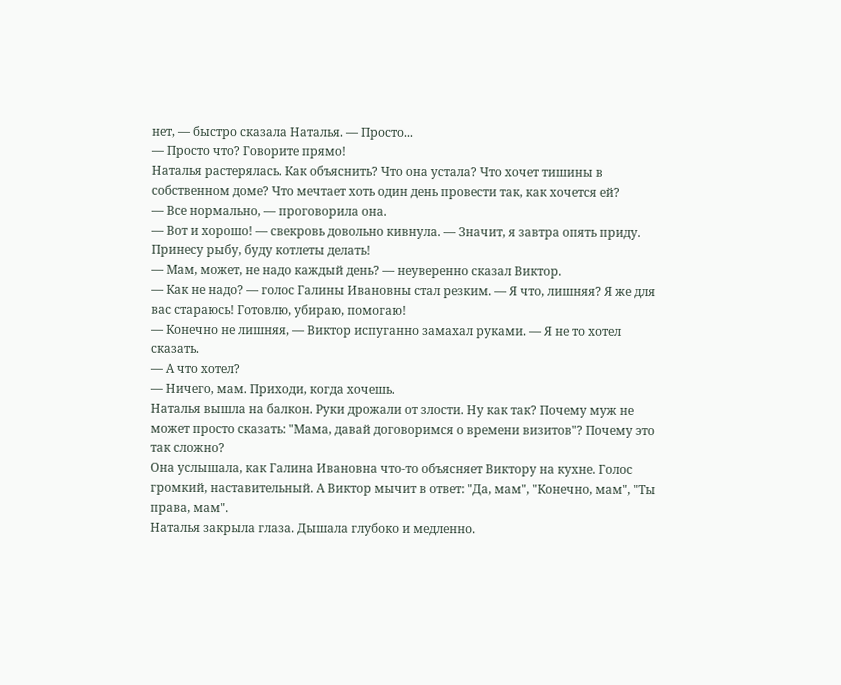нет, — быстро сказала Наталья. — Просто...
— Просто что? Говорите прямо!
Наталья растерялась. Как объяснить? Что она устала? Что хочет тишины в собственном доме? Что мечтает хоть один день провести так, как хочется ей?
— Все нормально, — проговорила она.
— Вот и хорошо! — свекровь довольно кивнула. — Значит, я завтра опять приду. Принесу рыбу, буду котлеты делать!
— Мам, может, не надо каждый день? — неуверенно сказал Виктор.
— Как не надо? — голос Галины Ивановны стал резким. — Я что, лишняя? Я же для вас стараюсь! Готовлю, убираю, помогаю!
— Конечно не лишняя, — Виктор испуганно замахал руками. — Я не то хотел сказать.
— А что хотел?
— Ничего, мам. Приходи, когда хочешь.
Наталья вышла на балкон. Руки дрожали от злости. Ну как так? Почему муж не может просто сказать: "Мама, давай договоримся о времени визитов"? Почему это так сложно?
Она услышала, как Галина Ивановна что-то объясняет Виктору на кухне. Голос громкий, наставительный. А Виктор мычит в ответ: "Да, мам", "Конечно, мам", "Ты права, мам".
Наталья закрыла глаза. Дышала глубоко и медленно.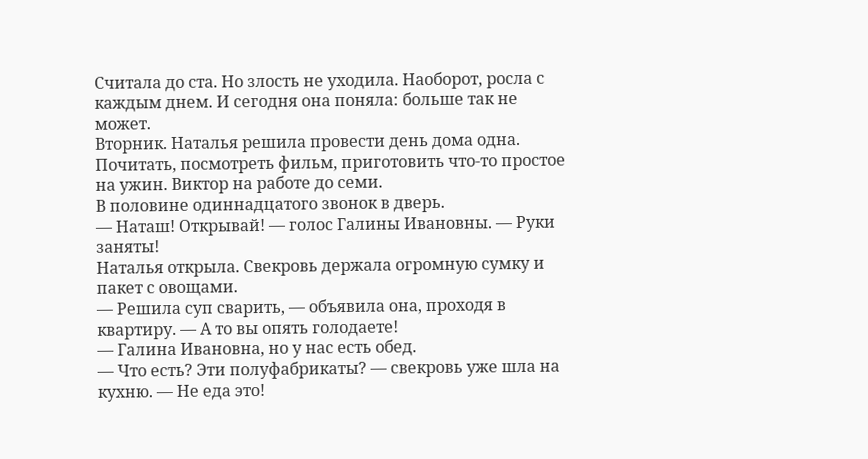Считала до ста. Но злость не уходила. Наоборот, росла с каждым днем. И сегодня она поняла: больше так не может.
Вторник. Наталья решила провести день дома одна. Почитать, посмотреть фильм, приготовить что-то простое на ужин. Виктор на работе до семи.
В половине одиннадцатого звонок в дверь.
— Наташ! Открывай! — голос Галины Ивановны. — Руки заняты!
Наталья открыла. Свекровь держала огромную сумку и пакет с овощами.
— Решила суп сварить, — объявила она, проходя в квартиру. — А то вы опять голодаете!
— Галина Ивановна, но у нас есть обед.
— Что есть? Эти полуфабрикаты? — свекровь уже шла на кухню. — Не еда это!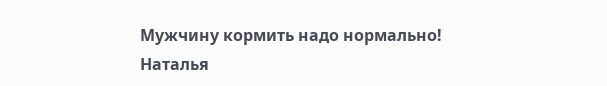Мужчину кормить надо нормально!
Наталья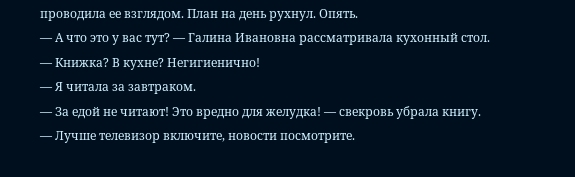проводила ее взглядом. План на день рухнул. Опять.
— А что это у вас тут? — Галина Ивановна рассматривала кухонный стол. — Книжка? В кухне? Негигиенично!
— Я читала за завтраком.
— За едой не читают! Это вредно для желудка! — свекровь убрала книгу. — Лучше телевизор включите, новости посмотрите.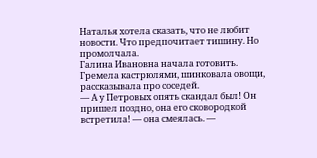Наталья хотела сказать, что не любит новости. Что предпочитает тишину. Но промолчала.
Галина Ивановна начала готовить. Гремела кастрюлями, шинковала овощи, рассказывала про соседей.
— А у Петровых опять скандал был! Он пришел поздно, она его сковородкой встретила! — она смеялась. —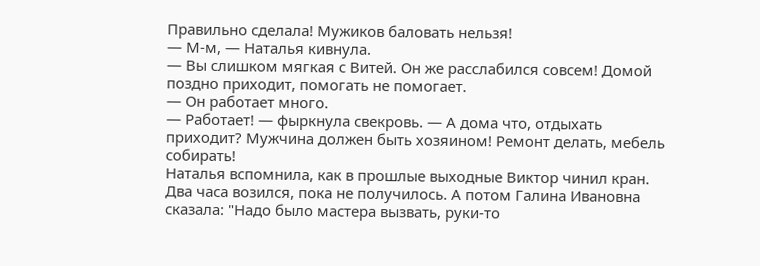Правильно сделала! Мужиков баловать нельзя!
— М-м, — Наталья кивнула.
— Вы слишком мягкая с Витей. Он же расслабился совсем! Домой поздно приходит, помогать не помогает.
— Он работает много.
— Работает! — фыркнула свекровь. — А дома что, отдыхать приходит? Мужчина должен быть хозяином! Ремонт делать, мебель собирать!
Наталья вспомнила, как в прошлые выходные Виктор чинил кран. Два часа возился, пока не получилось. А потом Галина Ивановна сказала: "Надо было мастера вызвать, руки-то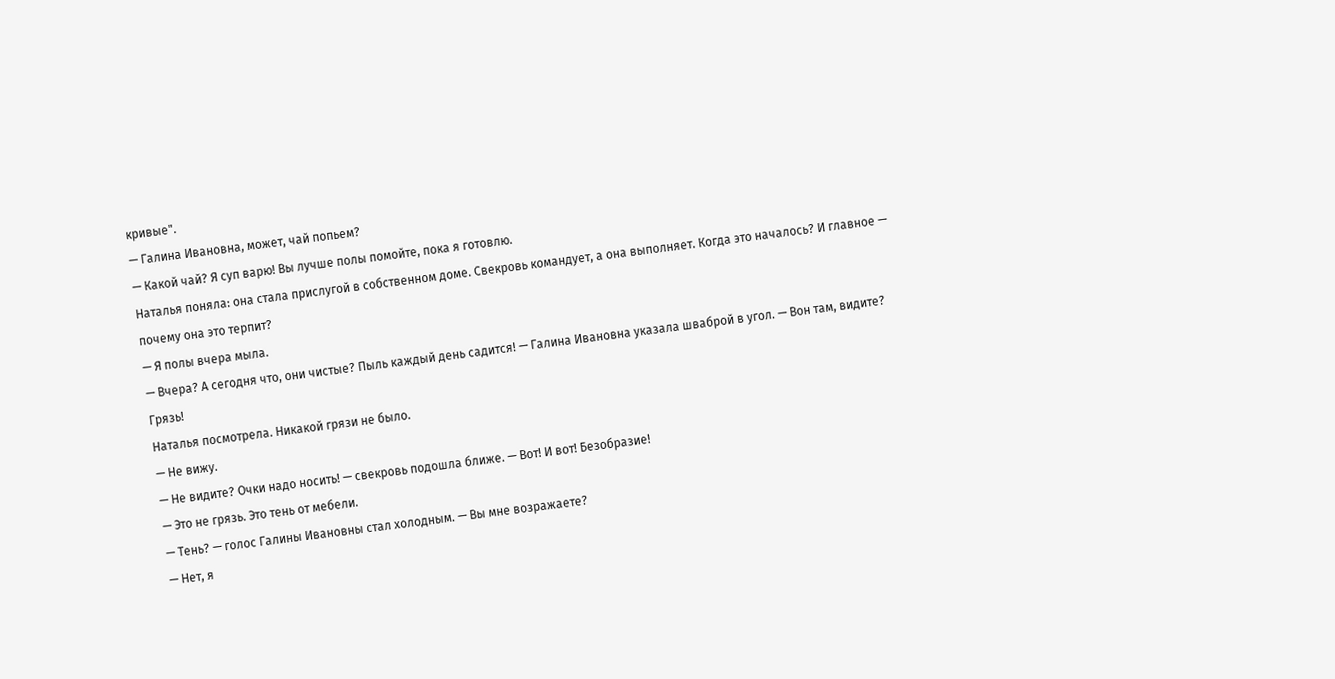кривые".
— Галина Ивановна, может, чай попьем?
— Какой чай? Я суп варю! Вы лучше полы помойте, пока я готовлю.
Наталья поняла: она стала прислугой в собственном доме. Свекровь командует, а она выполняет. Когда это началось? И главное — почему она это терпит?
— Я полы вчера мыла.
— Вчера? А сегодня что, они чистые? Пыль каждый день садится! — Галина Ивановна указала шваброй в угол. — Вон там, видите? Грязь!
Наталья посмотрела. Никакой грязи не было.
— Не вижу.
— Не видите? Очки надо носить! — свекровь подошла ближе. — Вот! И вот! Безобразие!
— Это не грязь. Это тень от мебели.
— Тень? — голос Галины Ивановны стал холодным. — Вы мне возражаете?
— Нет, я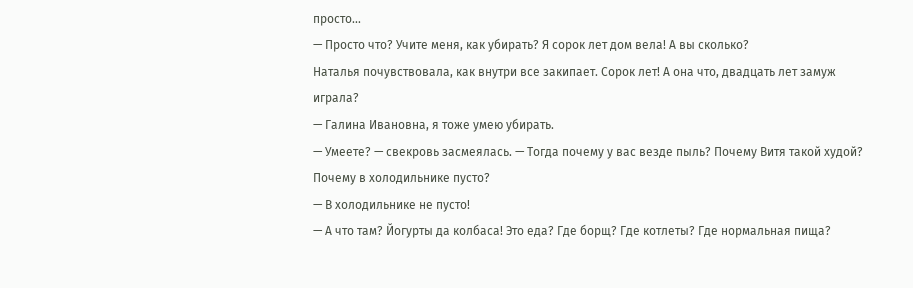просто...
— Просто что? Учите меня, как убирать? Я сорок лет дом вела! А вы сколько?
Наталья почувствовала, как внутри все закипает. Сорок лет! А она что, двадцать лет замуж играла?
— Галина Ивановна, я тоже умею убирать.
— Умеете? — свекровь засмеялась. — Тогда почему у вас везде пыль? Почему Витя такой худой? Почему в холодильнике пусто?
— В холодильнике не пусто!
— А что там? Йогурты да колбаса! Это еда? Где борщ? Где котлеты? Где нормальная пища?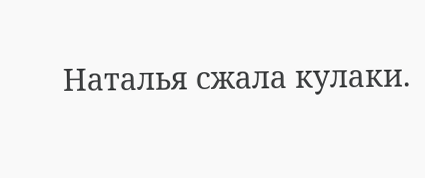Наталья сжала кулаки.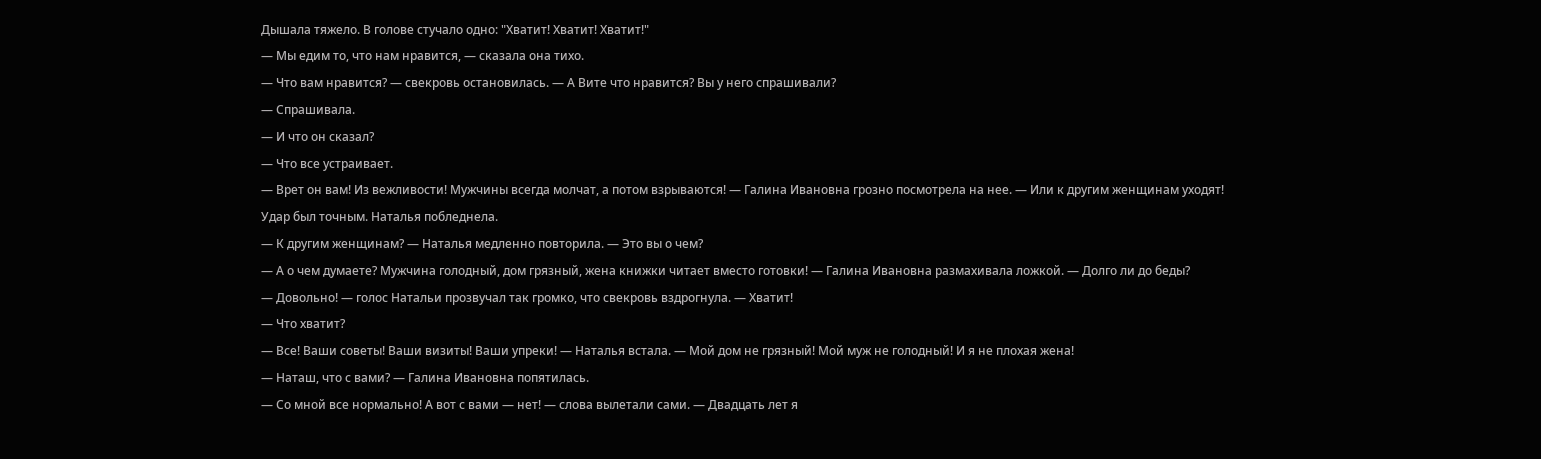Дышала тяжело. В голове стучало одно: "Хватит! Хватит! Хватит!"
— Мы едим то, что нам нравится, — сказала она тихо.
— Что вам нравится? — свекровь остановилась. — А Вите что нравится? Вы у него спрашивали?
— Спрашивала.
— И что он сказал?
— Что все устраивает.
— Врет он вам! Из вежливости! Мужчины всегда молчат, а потом взрываются! — Галина Ивановна грозно посмотрела на нее. — Или к другим женщинам уходят!
Удар был точным. Наталья побледнела.
— К другим женщинам? — Наталья медленно повторила. — Это вы о чем?
— А о чем думаете? Мужчина голодный, дом грязный, жена книжки читает вместо готовки! — Галина Ивановна размахивала ложкой. — Долго ли до беды?
— Довольно! — голос Натальи прозвучал так громко, что свекровь вздрогнула. — Хватит!
— Что хватит?
— Все! Ваши советы! Ваши визиты! Ваши упреки! — Наталья встала. — Мой дом не грязный! Мой муж не голодный! И я не плохая жена!
— Наташ, что с вами? — Галина Ивановна попятилась.
— Со мной все нормально! А вот с вами — нет! — слова вылетали сами. — Двадцать лет я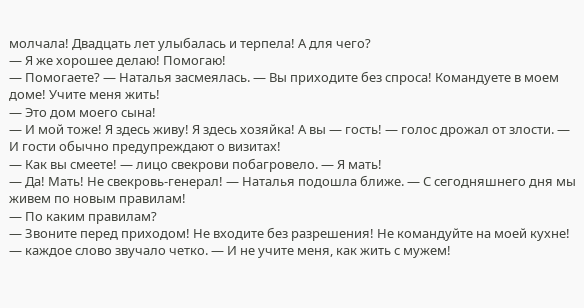молчала! Двадцать лет улыбалась и терпела! А для чего?
— Я же хорошее делаю! Помогаю!
— Помогаете? — Наталья засмеялась. — Вы приходите без спроса! Командуете в моем доме! Учите меня жить!
— Это дом моего сына!
— И мой тоже! Я здесь живу! Я здесь хозяйка! А вы — гость! — голос дрожал от злости. — И гости обычно предупреждают о визитах!
— Как вы смеете! — лицо свекрови побагровело. — Я мать!
— Да! Мать! Не свекровь-генерал! — Наталья подошла ближе. — С сегодняшнего дня мы живем по новым правилам!
— По каким правилам?
— Звоните перед приходом! Не входите без разрешения! Не командуйте на моей кухне! — каждое слово звучало четко. — И не учите меня, как жить с мужем!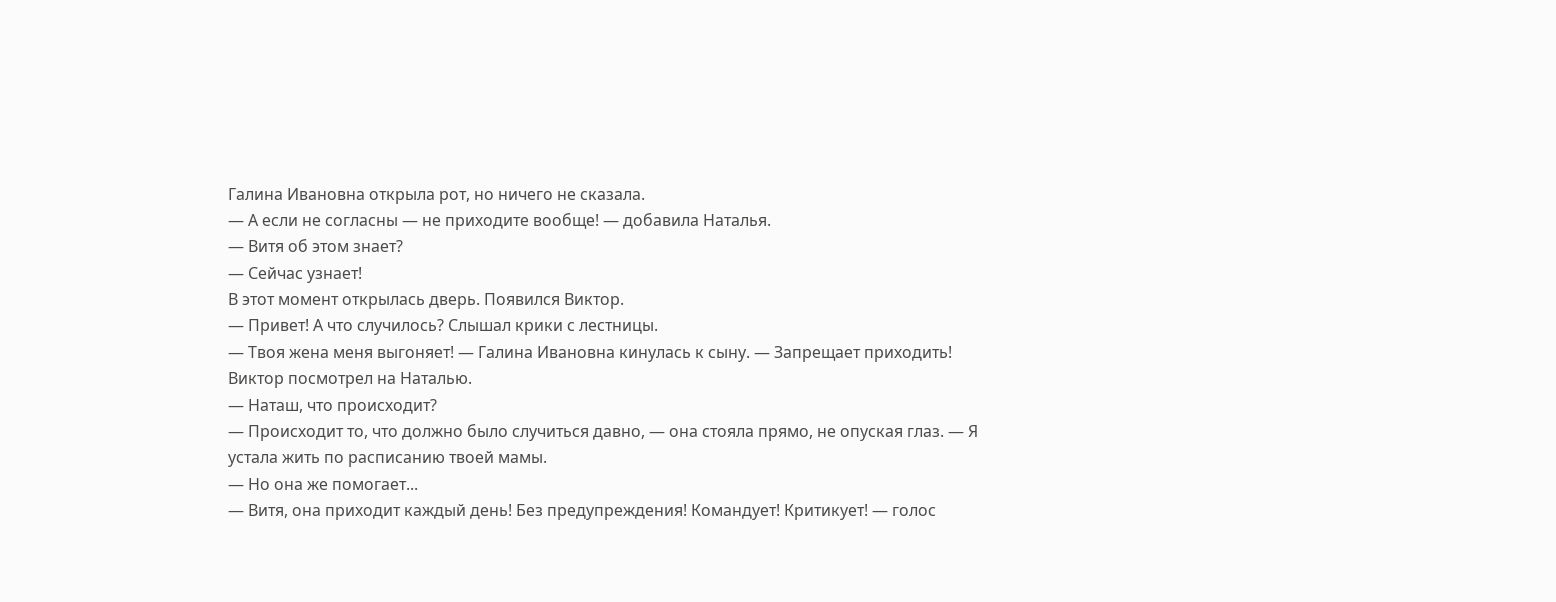Галина Ивановна открыла рот, но ничего не сказала.
— А если не согласны — не приходите вообще! — добавила Наталья.
— Витя об этом знает?
— Сейчас узнает!
В этот момент открылась дверь. Появился Виктор.
— Привет! А что случилось? Слышал крики с лестницы.
— Твоя жена меня выгоняет! — Галина Ивановна кинулась к сыну. — Запрещает приходить!
Виктор посмотрел на Наталью.
— Наташ, что происходит?
— Происходит то, что должно было случиться давно, — она стояла прямо, не опуская глаз. — Я устала жить по расписанию твоей мамы.
— Но она же помогает...
— Витя, она приходит каждый день! Без предупреждения! Командует! Критикует! — голос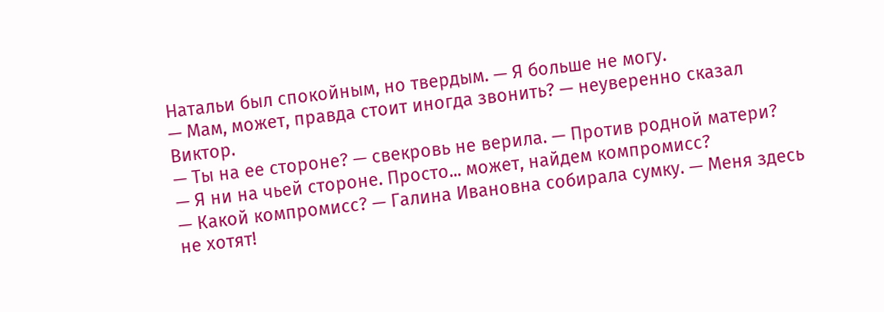Натальи был спокойным, но твердым. — Я больше не могу.
— Мам, может, правда стоит иногда звонить? — неуверенно сказал Виктор.
— Ты на ее стороне? — свекровь не верила. — Против родной матери?
— Я ни на чьей стороне. Просто... может, найдем компромисс?
— Какой компромисс? — Галина Ивановна собирала сумку. — Меня здесь не хотят!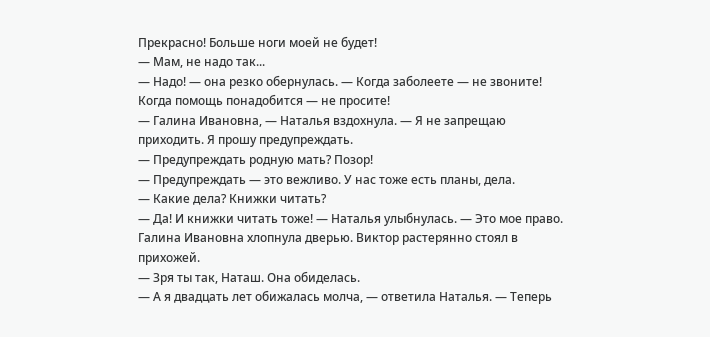Прекрасно! Больше ноги моей не будет!
— Мам, не надо так...
— Надо! — она резко обернулась. — Когда заболеете — не звоните! Когда помощь понадобится — не просите!
— Галина Ивановна, — Наталья вздохнула. — Я не запрещаю приходить. Я прошу предупреждать.
— Предупреждать родную мать? Позор!
— Предупреждать — это вежливо. У нас тоже есть планы, дела.
— Какие дела? Книжки читать?
— Да! И книжки читать тоже! — Наталья улыбнулась. — Это мое право.
Галина Ивановна хлопнула дверью. Виктор растерянно стоял в прихожей.
— Зря ты так, Наташ. Она обиделась.
— А я двадцать лет обижалась молча, — ответила Наталья. — Теперь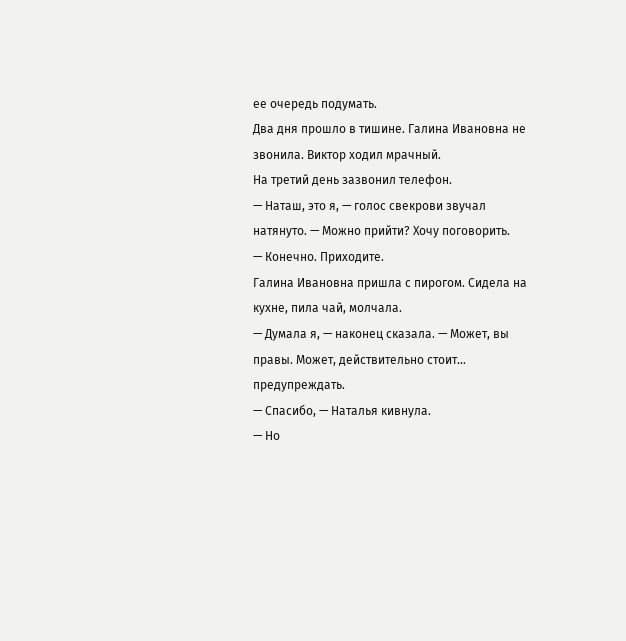ее очередь подумать.
Два дня прошло в тишине. Галина Ивановна не звонила. Виктор ходил мрачный.
На третий день зазвонил телефон.
— Наташ, это я, — голос свекрови звучал натянуто. — Можно прийти? Хочу поговорить.
— Конечно. Приходите.
Галина Ивановна пришла с пирогом. Сидела на кухне, пила чай, молчала.
— Думала я, — наконец сказала. — Может, вы правы. Может, действительно стоит... предупреждать.
— Спасибо, — Наталья кивнула.
— Но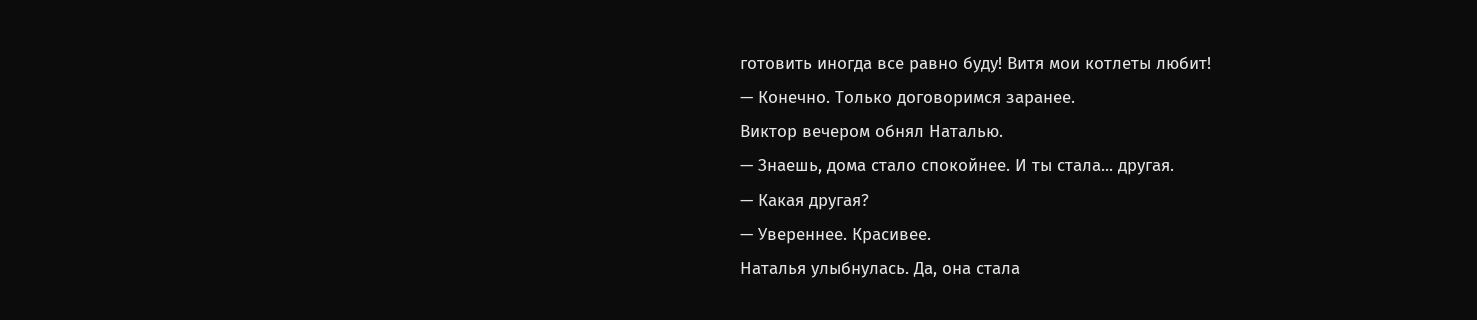готовить иногда все равно буду! Витя мои котлеты любит!
— Конечно. Только договоримся заранее.
Виктор вечером обнял Наталью.
— Знаешь, дома стало спокойнее. И ты стала... другая.
— Какая другая?
— Увереннее. Красивее.
Наталья улыбнулась. Да, она стала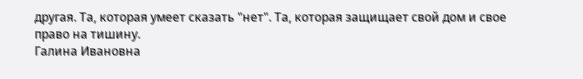другая. Та, которая умеет сказать "нет". Та, которая защищает свой дом и свое право на тишину.
Галина Ивановна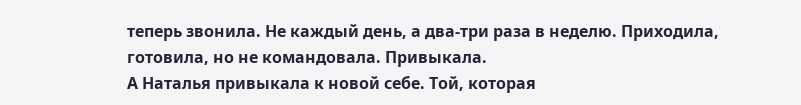теперь звонила. Не каждый день, а два-три раза в неделю. Приходила, готовила, но не командовала. Привыкала.
А Наталья привыкала к новой себе. Той, которая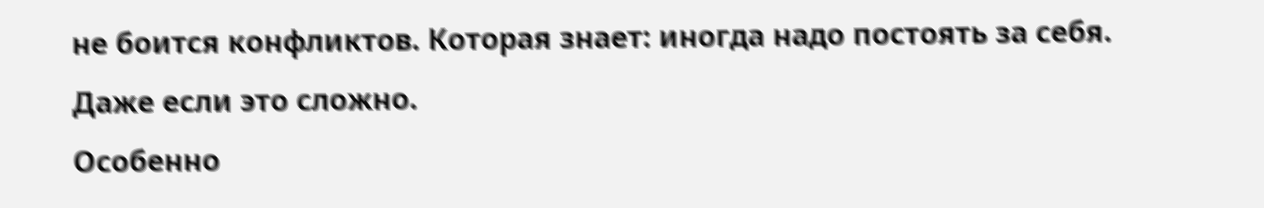не боится конфликтов. Которая знает: иногда надо постоять за себя. Даже если это сложно.
Особенно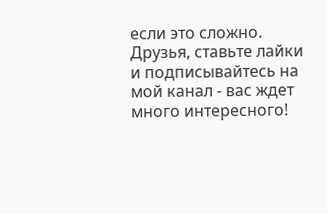если это сложно.
Друзья, ставьте лайки и подписывайтесь на мой канал - вас ждет много интересного!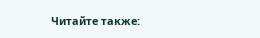Читайте также: